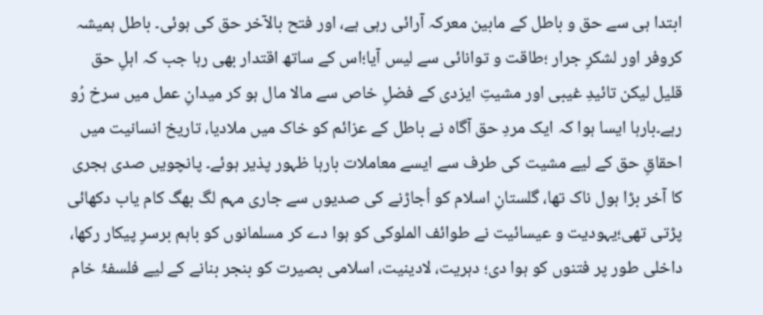ابتدا ہی سے حق و باطل کے مابین معرکہ آرائی رہی ہے، اور فتح بالآخر حق کی ہوئی۔ باطل ہمیشہ کروفر اور لشکرِ جرار ؛طاقت و توانائی سے لیس آیا؛اس کے ساتھ اقتدار بھی رہا جب کہ اہلِ حق قلیل لیکن تائیدِ غیبی اور مشیتِ ایزدی کے فضلِ خاص سے مالا مال ہو کر میدانِ عمل میں سرخ رُو رہے۔بارہا ایسا ہوا کہ ایک مردِ حق آگاہ نے باطل کے عزائم کو خاک میں ملادیا، تاریخ انسانیت میں احقاقِ حق کے لیے مشیت کی طرف سے ایسے معاملات بارہا ظہور پذیر ہوئے۔ پانچویں صدی ہجری کا آخر بڑا ہول ناک تھا، گلستانِ اسلام کو اُجاڑنے کی صدیوں سے جاری مہم لگ بھگ کام یاب دکھائی پڑتی تھی؛یہودیت و عیسائیت نے طوائف الملوکی کو ہوا دے کر مسلمانوں کو باہم برسرِ پیکار رکھا، داخلی طور پر فتنوں کو ہوا دی؛ دہریت، لادینیت، اسلامی بصیرت کو بنجر بنانے کے لیے فلسفۂ خام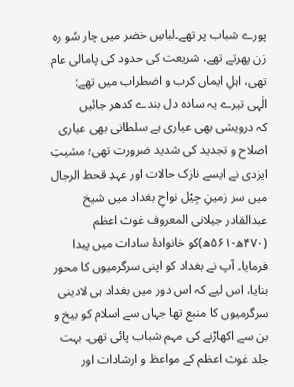پورے شباب پر تھے۔لباسِ خضر میں چار سٗو رہ زن پھرتے تھے، شریعت کی حدود کی پامالی عام تھی، اہلِ ایماں کرب و اضطراب میں تھے:
الٰہی تیرے یہ سادہ دل بندے کدھر جائیں
کہ درویشی بھی عیاری ہے سلطانی بھی عیاری
اصلاح و تجدید کی شدید ضرورت تھی؛ مشیتِ ایزدی نے ایسے نازک حالات اور عہدِ قحط الرجال میں سر زمینِ جِیْل نواحِ بغداد میں شیخ عبدالقادر جیلانی المعروف غوث اعظم (۴۷۰ھ-۵۶۱ھ)کو خانوادۂ سادات میں پیدا فرمایا۔ آپ نے بغداد کو اپنی سرگرمیوں کا محور بنایا، اس لیے کہ اس دور میں بغداد ہی لادینی سرگرمیوں کا منبع تھا جہاں سے اسلام کو بیخ و بن سے اکھاڑنے کی مہم شباب پائی تھی۔ بہت جلد غوث اعظم کے مواعظ و ارشادات اور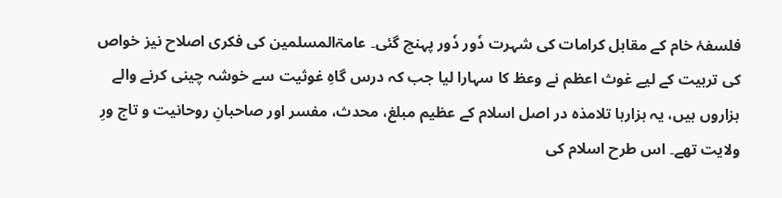فلسفۂ خام کے مقابل کرامات کی شہرت دٗور دٗور پہنچ گئی۔ عامۃالمسلمین کی فکری اصلاح نیز خواص کی تربیت کے لیے غوث اعظم نے وعظ کا سہارا لیا جب کہ درس گاہِ غوثیت سے خوشہ چینی کرنے والے ہزاروں ہیں، یہ ہزارہا تلامذہ در اصل اسلام کے عظیم مبلغ، محدث، مفسر اور صاحبانِ روحانیت و تاج ورِ ولایت تھے۔ اس طرح اسلام کی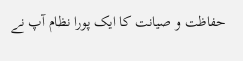حفاظت و صیانت کا ایک پورا نظام آپ نے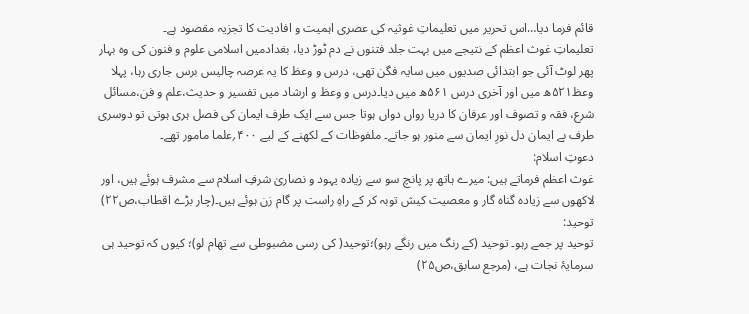قائم فرما دیا…اس تحریر میں تعلیماتِ غوثیہ کی عصری اہمیت و افادیت کا تجزیہ مقصود ہے۔
تعلیماتِ غوث اعظم کے نتیجے میں بہت جلد فتنوں نے دم ٹوڑ دیا، بغدادمیں اسلامی علوم و فنون کی وہ بہار پھر لوٹ آئی جو ابتدائی صدیوں میں سایہ فگن تھی، درس و وعظ کا یہ عرصہ چالیس برس جاری رہا، پہلا وعظ۵۲۱ھ میں اور آخری درس ۵۶۱ھ میں دیا۔درس و وعظ و ارشاد میں تفسیر و حدیث،علم و فن،مسائل شرع، فقہ و تصوف اور عرفان کا دریا رواں دواں ہوتا جس سے ایک طرف ایمان کی فصل ہری ہوتی تو دوسری طرف بے ایمان دل نورِ ایمان سے منور ہو جاتے۔ ملفوظات کے لکھنے کے لیے ۴۰۰؍علما مامور تھے۔
دعوتِ اسلام:
غوث اعظم فرماتے ہیں: میرے ہاتھ پر پانچ سو سے زیادہ یہود و نصاریٰ شرفِ اسلام سے مشرف ہوئے ہیں، اور لاکھوں سے زیادہ گناہ گار و معصیت کیش توبہ کر کے راہِ راست پر گام زن ہوئے ہیں۔(چار بڑے اقطاب،ص۲۲)
توحید:
توحید پر جمے رہو۔ توحید (کے رنگ میں رنگے رہو)؛توحید( کی رسی مضبوطی سے تھام لو)؛ کیوں کہ توحید ہی سرمایۂ نجات ہے، (مرجع سابق،ص۲۵)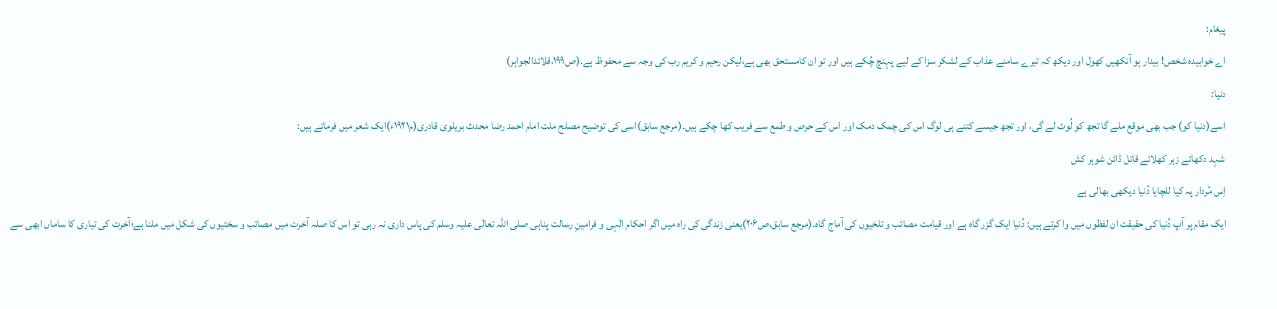پیغام:
اے خوابیدہ شخص! بیدار ہو آنکھیں کھول اور دیکھ کہ تیرے سامنے عذاب کے لشکر سزا کے لیے پہنچ چُکے ہیں اور تو ان کامستحق بھی ہے،لیکن رحیم و کریم رب کی وجہ سے محفوظ ہے۔(ص۱۹۹،قلائدالجواہر)
دنیا:
اسے(دنیا کو) جب بھی موقع ملے گا تجھ کو لُوٹ لے گی، اور تجھ جیسے کتنے ہی لوگ اس کی چمک دمک اور اس کے حرص و طمع سے فریب کھا چکے ہیں۔(مرجع سابق)اسی کی توضیح مصلح ملت امام احمد رضا محدث بریلوی قادری(م۱۹۲۱ء)ایک شعر میں فرماتے ہیں:
شہد دکھائے زہر کھلائے قاتل ڈائن شوہر کش
اِس مُردار پہ کیا للچایا دُنیا دیکھی بھالی ہے
ایک مقام پر آپ دُنیا کی حقیقت ان لفظوں میں وا کرتے ہیں: دُنیا ایک گزر گاہ ہے اور قیامت مصائب و تلخیوں کی آماج گاہ۔(مرجع سابق،ص۲۰۶)یعنی زندگی کی راہ میں اگر احکام الٰہی و فرامینِ رسالت پناہی صلی اللہ تعالٰی علیہ وسلم کی پاس داری نہ رہی تو اس کا صلہ آخرت میں مصائب و سختیوں کی شکل میں ملنا ہے؛آخرت کی تیاری کا ساماں ابھی سے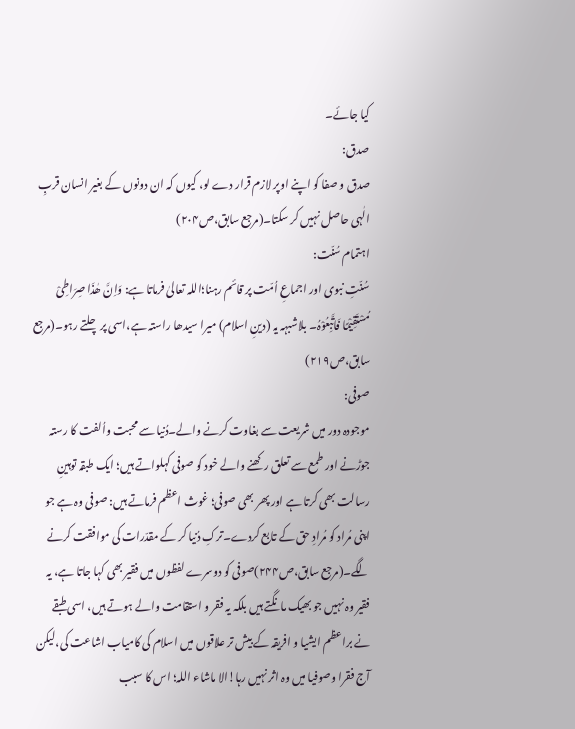کیا جائے۔
صدق:
صدق و صفا کو اپنے اوپر لازم قرار دے لو، کیوں کہ ان دونوں کے بغیر انسان قربِ الٰہی حاصل نہیں کر سکتا۔(مرجع سابق،ص۲۰۴)
اہتمام سُنّت:
سُنّتِ نبوی اور اجماعِ اُمّت پر قائم رہنا؛اللہ تعالیٰ فرماتا ہے: وَاِنَّ ھٰذَا صِرَاطِیْ مُسْتَقِیْمًا فَاتَّبِعُوْہُ۔ بلاشبہہ یہ (دینِ اسلام) میرا سیدھا راستہ ہے،اسی پر چلتے رہو۔(مرجع سابق،ص۲۱۹)
صوفی:
موجودہ دور میں شریعت سے بغاوت کرنے والے۔دُنیا سے محبت واُلفت کا رستہ جوڑنے اور طمع سے تعلق رکھنے والے خود کو صوفی کہلواتے ہیں؛ ایک طبقہ توہینِ رسالت بھی کرتا ہے اور پھر بھی صوفی؛ غوث اعظم فرماتے ہیں: صوفی وہ ہے جو اپنی مُراد کو مُرادِ حق کے تابع کردے۔ترکِ دُنیا کر کے مقدّرات کی موافقت کرنے لگے۔(مرجع سابق،ص۲۴۴)صوفی کو دوسرے لفظوں میں فقیر بھی کہا جاتا ہے، یہ فقیر وہ نہیں جو بھیک مانگتے ہیں بلکہ یہ فقر و استقامت والے ہوتے ہیں، اسی طبقے نے براعظم ایشیا و افریقہ کے بیش تر علاقوں میں اسلام کی کامیاب اشاعت کی،لیکن آج فقرا وصوفیا میں وہ اثر نہیں رہا!الا ماشاء اللہ؛ اس کا سبب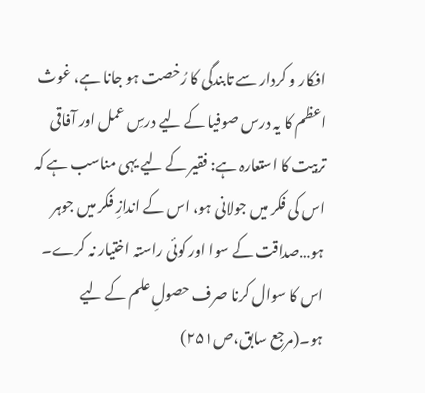افکار و کردار سے تابندگی کا رُخصت ہو جانا ہے، غوث اعظم کا یہ درس صوفیا کے لیے درسِ عمل اور آفاقی تربیت کا استعارہ ہے: فقیر کے لیے یہی مناسب ہے کہ اس کی فکر میں جولانی ہو، اس کے اندازِ فکر میں جوہر ہو…صداقت کے سوا اور کوئی راستہ اختیار نہ کرے۔ اس کا سوال کرنا صرف حصولِ علم کے لیے ہو۔(مرجع سابق،ص۲۵۱)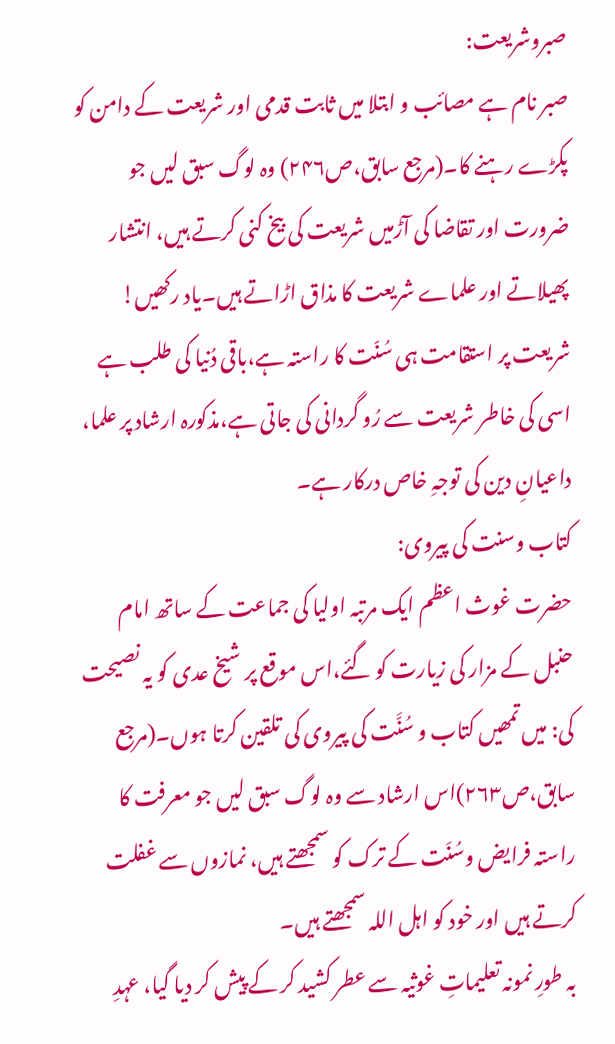صبروشریعت:
صبر نام ہے مصائب و ابتلا میں ثابت قدمی اور شریعت کے دامن کو پکڑے رہنے کا۔(مرجع سابق،ص۲۴۶) وہ لوگ سبق لیں جو ضرورت اور تقاضا کی آڑمیں شریعت کی بیخ کنی کرتے ہیں، انتشار پھیلاتے اور علماے شریعت کا مذاق اڑاتے ہیں۔یاد رکھیں! شریعت پر استقامت ہی سُنّت کا راستہ ہے،باقی دُنیا کی طلب ہے اسی کی خاطر شریعت سے رُو گردانی کی جاتی ہے،مذکورہ ارشاد پر علما، داعیانِ دین کی توجہِ خاص درکار ہے۔
کتاب وسنت کی پیروی:
حضرت غوث اعظم ایک مرتبہ اولیا کی جماعت کے ساتھ امام حنبل کے مزار کی زیارت کو گئے،اس موقع پر شیخ عدی کو یہ نصیحت کی: میں تمھیں کتاب و سُنَّت کی پیروی کی تلقین کرتا ہوں۔(مرجع سابق،ص۲۶۳)اس ارشاد سے وہ لوگ سبق لیں جو معرفت کا راستہ فرایض وسُنَت کے ترک کو سمجھتے ہیں، نمازوں سے غفلت کرتے ہیں اور خود کو اہل اللہ سمجھتے ہیں۔
بہ طورِ نمونہ تعلیماتِ غوثیہ سے عطر کشید کر کے پیش کر دیا گیا، عہدِ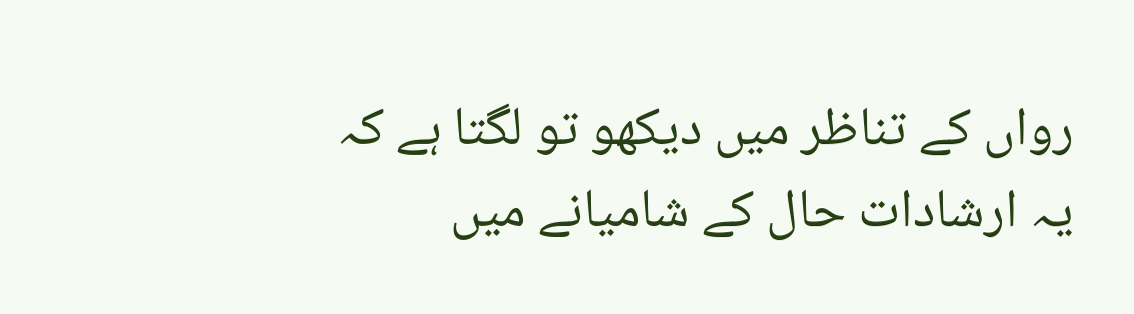رواں کے تناظر میں دیکھو تو لگتا ہے کہ یہ ارشادات حال کے شامیانے میں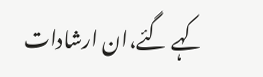کہے گئے،ان ارشادات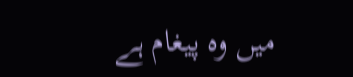میں وہ پیغام ہے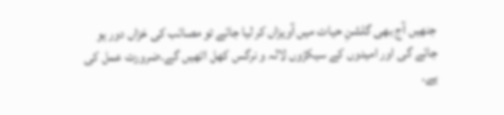جنھیں آج بھی گلشنِ حیات میں آویزاں کر لیا جائے تو مصائب کی خزاں دور ہو جائے گی اور امیدوں کے سیکڑوں لالہ و نرگس کھل اٹھیں گے۔ضرورت عمل کی ہے۔